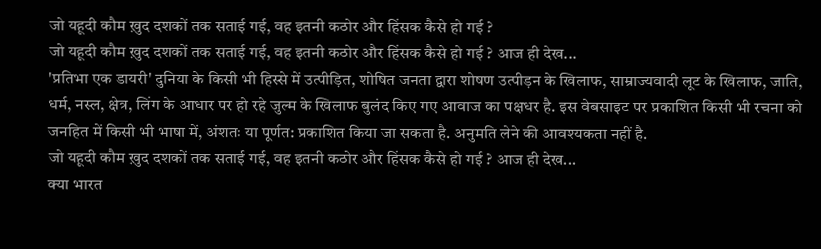जो यहूदी कौम ख़ुद दशकों तक सताई गई, वह इतनी कठोर और हिंसक कैसे हो गई ?
जो यहूदी कौम ख़ुद दशकों तक सताई गई, वह इतनी कठोर और हिंसक कैसे हो गई ? आज ही देख...
'प्रतिभा एक डायरी' दुनिया के किसी भी हिस्से में उत्पीड़ित, शोषित जनता द्वारा शोषण उत्पीड़न के खिलाफ, साम्राज्यवादी लूट के खिलाफ, जाति, धर्म, नस्ल, क्षेत्र, लिंग के आधार पर हो रहे जुल्म के खिलाफ बुलंद किए गए आवाज का पक्षधर है. इस वेबसाइट पर प्रकाशित किसी भी रचना को जनहित में किसी भी भाषा में, अंशतः या पूर्णत: प्रकाशित किया जा सकता है. अनुमति लेने की आवश्यकता नहीं है.
जो यहूदी कौम ख़ुद दशकों तक सताई गई, वह इतनी कठोर और हिंसक कैसे हो गई ? आज ही देख...
क्या भारत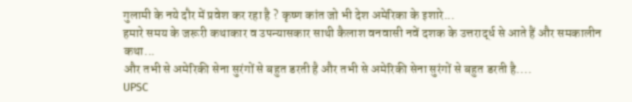गुलामी के नये दौर में प्रवेश कर रहा है ? कृष्ण कांत जो भी देश अमेरिका के इशारे...
हमारे समय के जरूरी कथाकार व उपन्यासकार साथी कैलाश वनवासी नवें दशक के उत्तरार्द्ध से आते हैं और समकालीन कथा...
और तभी से अमेरिकी सेना सुरंगों से बहुत डरती है और तभी से अमेरिकी सेना सुरंगों से बहुत डरती है....
UPSC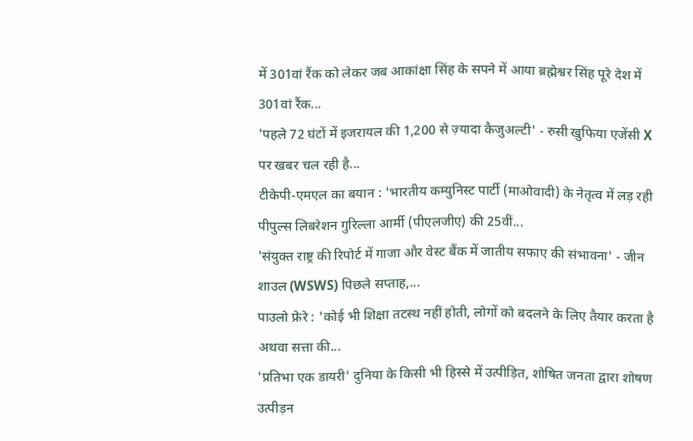में 301वां रैंक को लेकर जब आकांक्षा सिंह के सपने में आया ब्रह्मेश्वर सिंह पूरे देश में 301वां रैंक...
'पहले 72 घंटों में इजरायल की 1,200 से ज़्यादा कैजुअल्टी' - रुसी खुफिया एजेंसी X पर खबर चल रही है...
टीकेपी-एमएल का बयान : 'भारतीय कम्युनिस्ट पार्टी (माओवादी) के नेतृत्व में लड़ रही पीपुल्स लिबरेशन गुरिल्ला आर्मी (पीएलजीए) की 25वीं...
'संयुक्त राष्ट्र की रिपोर्ट में गाजा और वेस्ट बैंक में जातीय सफाए की संभावना' - जीन शाउल (WSWS) पिछले सप्ताह,...
पाउलो फ्रेरे : 'कोई भी शिक्षा तटस्थ नहीं होती, लोगों को बदलने के लिए तैयार करता है अथवा सत्ता की...
'प्रतिभा एक डायरी' दुनिया के किसी भी हिस्से में उत्पीड़ित, शोषित जनता द्वारा शोषण उत्पीड़न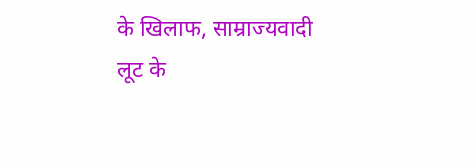के खिलाफ, साम्राज्यवादी लूट के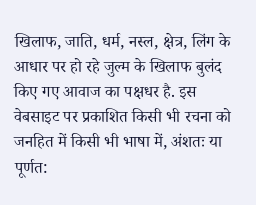खिलाफ, जाति, धर्म, नस्ल, क्षेत्र, लिंग के आधार पर हो रहे जुल्म के खिलाफ बुलंद किए गए आवाज का पक्षधर है. इस वेबसाइट पर प्रकाशित किसी भी रचना को जनहित में किसी भी भाषा में, अंशतः या पूर्णत: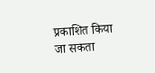प्रकाशित किया जा सकता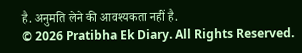है. अनुमति लेने की आवश्यकता नहीं है.
© 2026 Pratibha Ek Diary. All Rights Reserved.